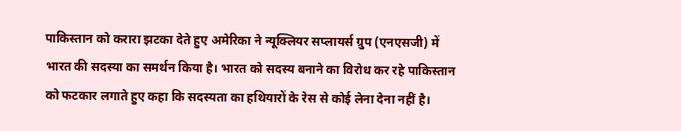पाकिस्तान को करारा झटका देते हुए अमेरिका ने न्यूक्लियर सप्लायर्स ग्रुप (एनएसजी) में भारत की सदस्या का समर्थन किया है। भारत को सदस्य बनाने का विरोध कर रहे पाकिस्तान को फटकार लगाते हुए कहा कि सदस्यता का हथियारों के रेस से कोई लेना देना नहीं है।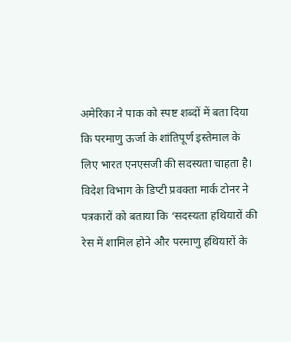अमेरिका ने पाक को स्पष्ट शब्दों में बता दिया कि परमाणु ऊर्जा के शांतिपूर्ण इस्तेमाल के लिए भारत एनएसजी की सदस्यता चाहता है।
विदेश विभाग के डिप्टी प्रवक्ता मार्क टोनर ने पत्रकारों को बताया कि ‘सदस्यता हथियारों की रेस में शामिल होने और परमाणु हथियारों के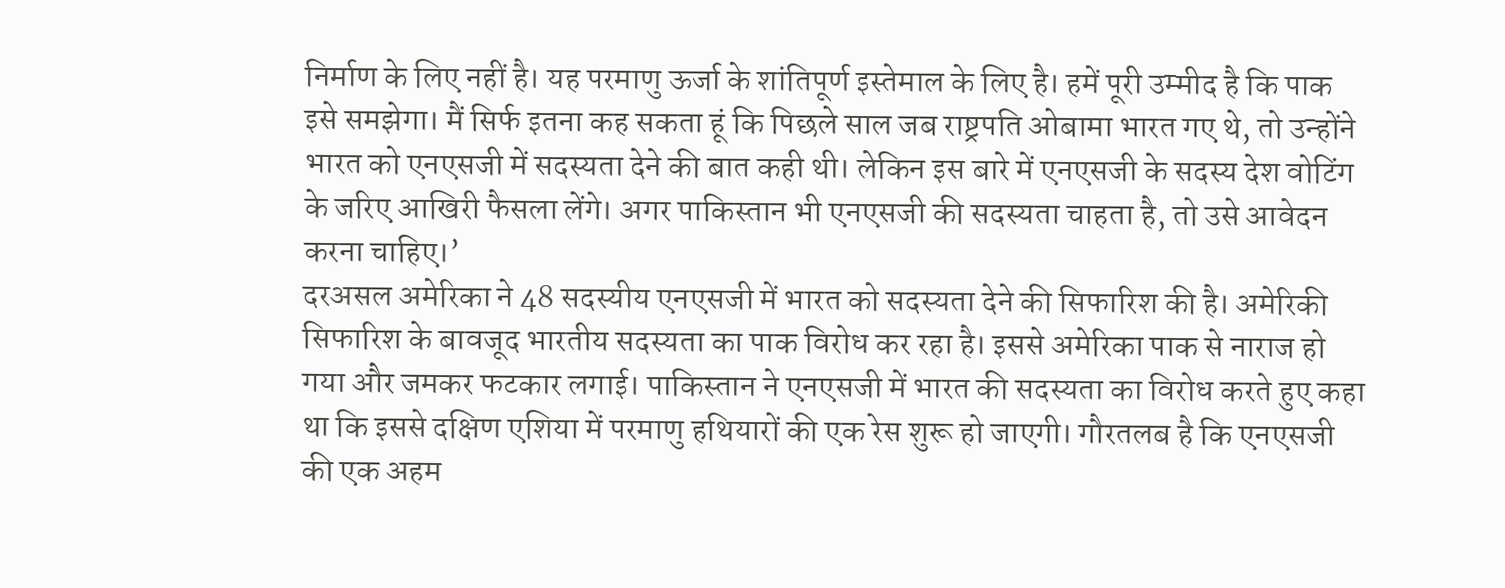निर्माण के लिए नहीं है। यह परमाणु ऊर्जा के शांतिपूर्ण इस्तेमाल के लिए है। हमें पूरी उम्मीद है कि पाक इसे समझेगा। मैं सिर्फ इतना कह सकता हूं कि पिछले साल जब राष्ट्रपति ओबामा भारत गए थे, तो उन्होंने भारत को एनएसजी में सदस्यता देने की बात कही थी। लेकिन इस बारे में एनएसजी के सदस्य देश वोटिंग के जरिए आखिरी फैसला लेंगे। अगर पाकिस्तान भी एनएसजी की सदस्यता चाहता है, तो उसे आवेदन करना चाहिए।’
दरअसल अमेरिका ने 48 सदस्यीय एनएसजी में भारत को सदस्यता देने की सिफारिश की है। अमेरिकी सिफारिश के बावजूद भारतीय सदस्यता का पाक विरोध कर रहा है। इससे अमेरिका पाक से नाराज हो गया और जमकर फटकार लगाई। पाकिस्तान ने एनएसजी में भारत की सदस्यता का विरोध करते हुए कहा था कि इससे दक्षिण एशिया में परमाणु हथियारों की एक रेस शुरू हो जाएगी। गौरतलब है कि एनएसजी की एक अहम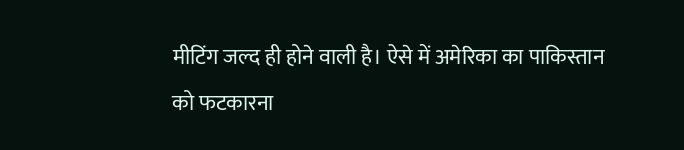मीटिंग जल्द ही होने वाली है। ऐसे में अमेरिका का पाकिस्तान को फटकारना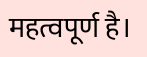महत्वपूर्ण है।